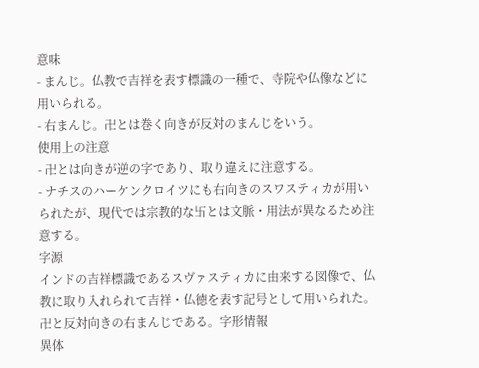意味
- まんじ。仏教で吉祥を表す標識の一種で、寺院や仏像などに用いられる。
- 右まんじ。卍とは巻く向きが反対のまんじをいう。
使用上の注意
- 卍とは向きが逆の字であり、取り違えに注意する。
- ナチスのハーケンクロイツにも右向きのスワスティカが用いられたが、現代では宗教的な卐とは文脈・用法が異なるため注意する。
字源
インドの吉祥標識であるスヴァスティカに由来する図像で、仏教に取り入れられて吉祥・仏徳を表す記号として用いられた。卍と反対向きの右まんじである。字形情報
異体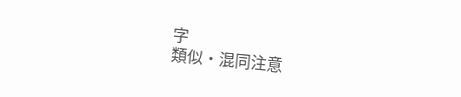字
類似・混同注意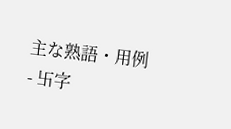主な熟語・用例
- 卐字